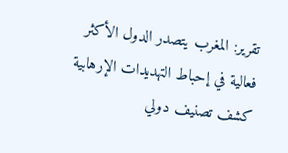تقرير: المغرب يتصدر الدول الأكثر فعالية في إحباط التهديدات الإرهابية
كشف تصنيف دولي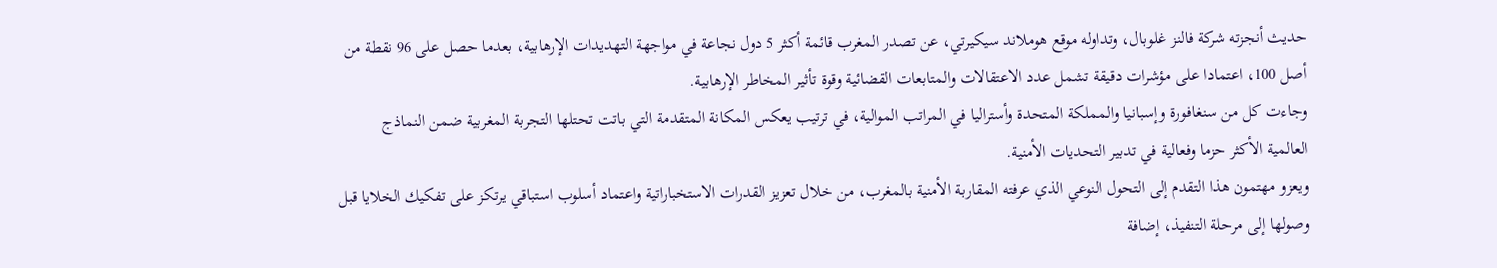حديث أنجزته شركة فالنز غلوبال، وتداوله موقع هوملاند سيكيرتي، عن تصدر المغرب قائمة أكثر 5 دول نجاعة في مواجهة التهديدات الإرهابية، بعدما حصل على 96 نقطة من أصل 100، اعتمادا على مؤشرات دقيقة تشمل عدد الاعتقالات والمتابعات القضائية وقوة تأثير المخاطر الإرهابية.
وجاءت كل من سنغافورة وإسبانيا والمملكة المتحدة وأستراليا في المراتب الموالية، في ترتيب يعكس المكانة المتقدمة التي باتت تحتلها التجربة المغربية ضمن النماذج العالمية الأكثر حزما وفعالية في تدبير التحديات الأمنية.
ويعزو مهتمون هذا التقدم إلى التحول النوعي الذي عرفته المقاربة الأمنية بالمغرب، من خلال تعزيز القدرات الاستخباراتية واعتماد أسلوب استباقي يرتكز على تفكيك الخلايا قبل وصولها إلى مرحلة التنفيذ، إضافة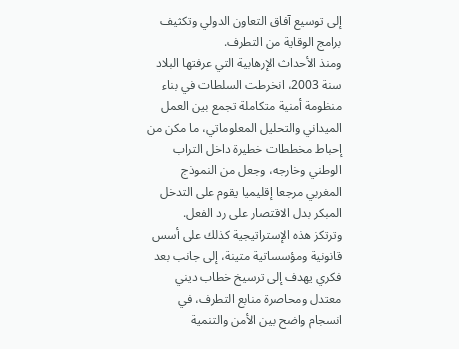إلى توسيع آفاق التعاون الدولي وتكثيف برامج الوقاية من التطرف.
ومنذ الأحداث الإرهابية التي عرفتها البلاد سنة 2003، انخرطت السلطات في بناء منظومة أمنية متكاملة تجمع بين العمل الميداني والتحليل المعلوماتي، ما مكن من إحباط مخططات خطيرة داخل التراب الوطني وخارجه، وجعل من النموذج المغربي مرجعا إقليميا يقوم على التدخل المبكر بدل الاقتصار على رد الفعل.
وترتكز هذه الإستراتيجية كذلك على أسس قانونية ومؤسساتية متينة، إلى جانب بعد فكري يهدف إلى ترسيخ خطاب ديني معتدل ومحاصرة منابع التطرف، في انسجام واضح بين الأمن والتنمية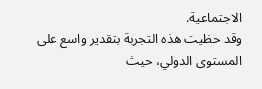الاجتماعية.
وقد حظيت هذه التجربة بتقدير واسع على المستوى الدولي، حيث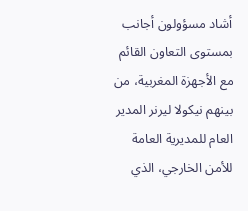أشاد مسؤولون أجانب بمستوى التعاون القائم مع الأجهزة المغربية، من بينهم نيكولا ليرنر المدير العام للمديرية العامة للأمن الخارجي، الذي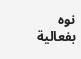نوه بفعالية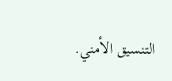التنسيق الأمني.